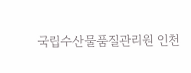국립수산물품질관리원 인천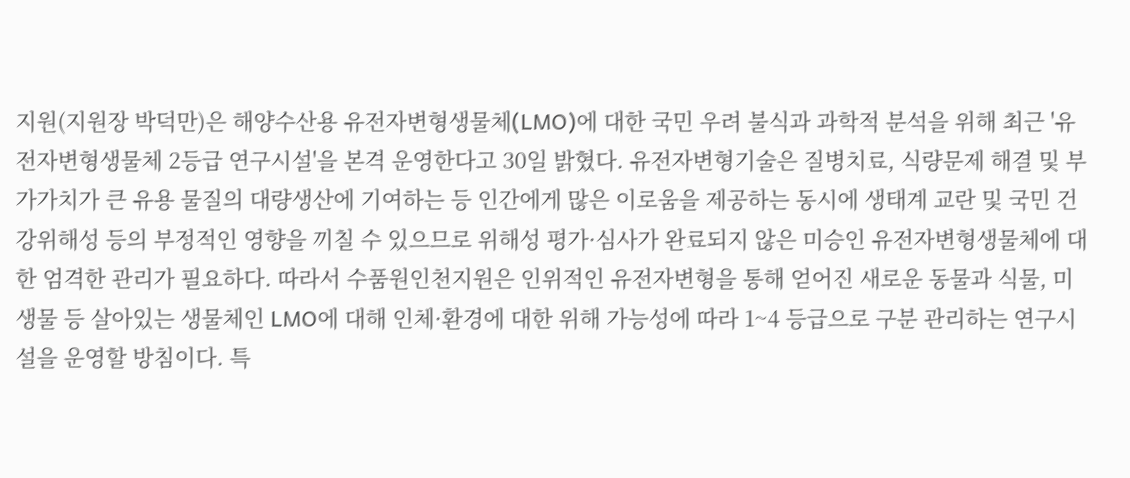지원(지원장 박덕만)은 해양수산용 유전자변형생물체(LMO)에 대한 국민 우려 불식과 과학적 분석을 위해 최근 '유전자변형생물체 2등급 연구시설'을 본격 운영한다고 30일 밝혔다. 유전자변형기술은 질병치료, 식량문제 해결 및 부가가치가 큰 유용 물질의 대량생산에 기여하는 등 인간에게 많은 이로움을 제공하는 동시에 생태계 교란 및 국민 건강위해성 등의 부정적인 영향을 끼칠 수 있으므로 위해성 평가·심사가 완료되지 않은 미승인 유전자변형생물체에 대한 엄격한 관리가 필요하다. 따라서 수품원인천지원은 인위적인 유전자변형을 통해 얻어진 새로운 동물과 식물, 미생물 등 살아있는 생물체인 LMO에 대해 인체·환경에 대한 위해 가능성에 따라 1~4 등급으로 구분 관리하는 연구시설을 운영할 방침이다. 특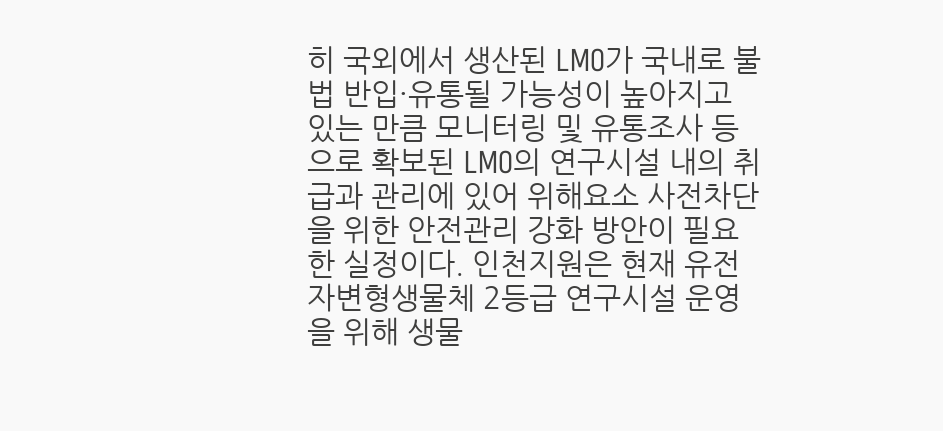히 국외에서 생산된 LMO가 국내로 불법 반입·유통될 가능성이 높아지고 있는 만큼 모니터링 및 유통조사 등으로 확보된 LMO의 연구시설 내의 취급과 관리에 있어 위해요소 사전차단을 위한 안전관리 강화 방안이 필요한 실정이다. 인천지원은 현재 유전자변형생물체 2등급 연구시설 운영을 위해 생물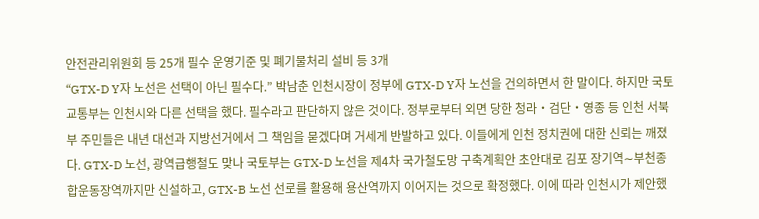안전관리위원회 등 25개 필수 운영기준 및 폐기물처리 설비 등 3개
“GTX-D Y자 노선은 선택이 아닌 필수다.” 박남춘 인천시장이 정부에 GTX-D Y자 노선을 건의하면서 한 말이다. 하지만 국토교통부는 인천시와 다른 선택을 했다. 필수라고 판단하지 않은 것이다. 정부로부터 외면 당한 청라‧검단‧영종 등 인천 서북부 주민들은 내년 대선과 지방선거에서 그 책임을 묻겠다며 거세게 반발하고 있다. 이들에게 인천 정치권에 대한 신뢰는 깨졌다. GTX-D 노선, 광역급행철도 맞나 국토부는 GTX-D 노선을 제4차 국가철도망 구축계획안 초안대로 김포 장기역∼부천종합운동장역까지만 신설하고, GTX-B 노선 선로를 활용해 용산역까지 이어지는 것으로 확정했다. 이에 따라 인천시가 제안했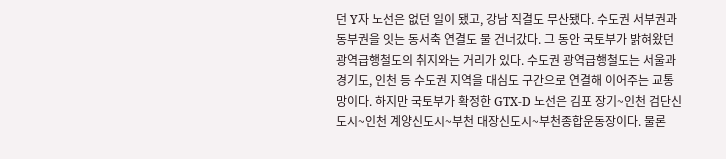던 Y자 노선은 없던 일이 됐고, 강남 직결도 무산됐다. 수도권 서부권과 동부권을 잇는 동서축 연결도 물 건너갔다. 그 동안 국토부가 밝혀왔던 광역급행철도의 취지와는 거리가 있다. 수도권 광역급행철도는 서울과 경기도, 인천 등 수도권 지역을 대심도 구간으로 연결해 이어주는 교통망이다. 하지만 국토부가 확정한 GTX-D 노선은 김포 장기~인천 검단신도시~인천 계양신도시~부천 대장신도시~부천종합운동장이다. 물론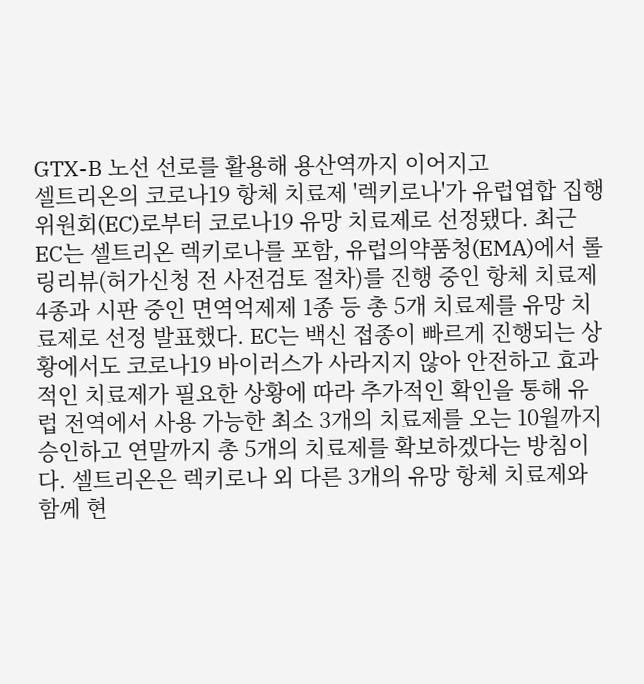GTX-B 노선 선로를 활용해 용산역까지 이어지고
셀트리온의 코로나19 항체 치료제 '렉키로나'가 유럽엽합 집행위원회(EC)로부터 코로나19 유망 치료제로 선정됐다. 최근 EC는 셀트리온 렉키로나를 포함, 유럽의약품청(EMA)에서 롤링리뷰(허가신청 전 사전검토 절차)를 진행 중인 항체 치료제 4종과 시판 중인 면역억제제 1종 등 총 5개 치료제를 유망 치료제로 선정 발표했다. EC는 백신 접종이 빠르게 진행되는 상황에서도 코로나19 바이러스가 사라지지 않아 안전하고 효과적인 치료제가 필요한 상황에 따라 추가적인 확인을 통해 유럽 전역에서 사용 가능한 최소 3개의 치료제를 오는 10월까지 승인하고 연말까지 총 5개의 치료제를 확보하겠다는 방침이다. 셀트리온은 렉키로나 외 다른 3개의 유망 항체 치료제와 함께 현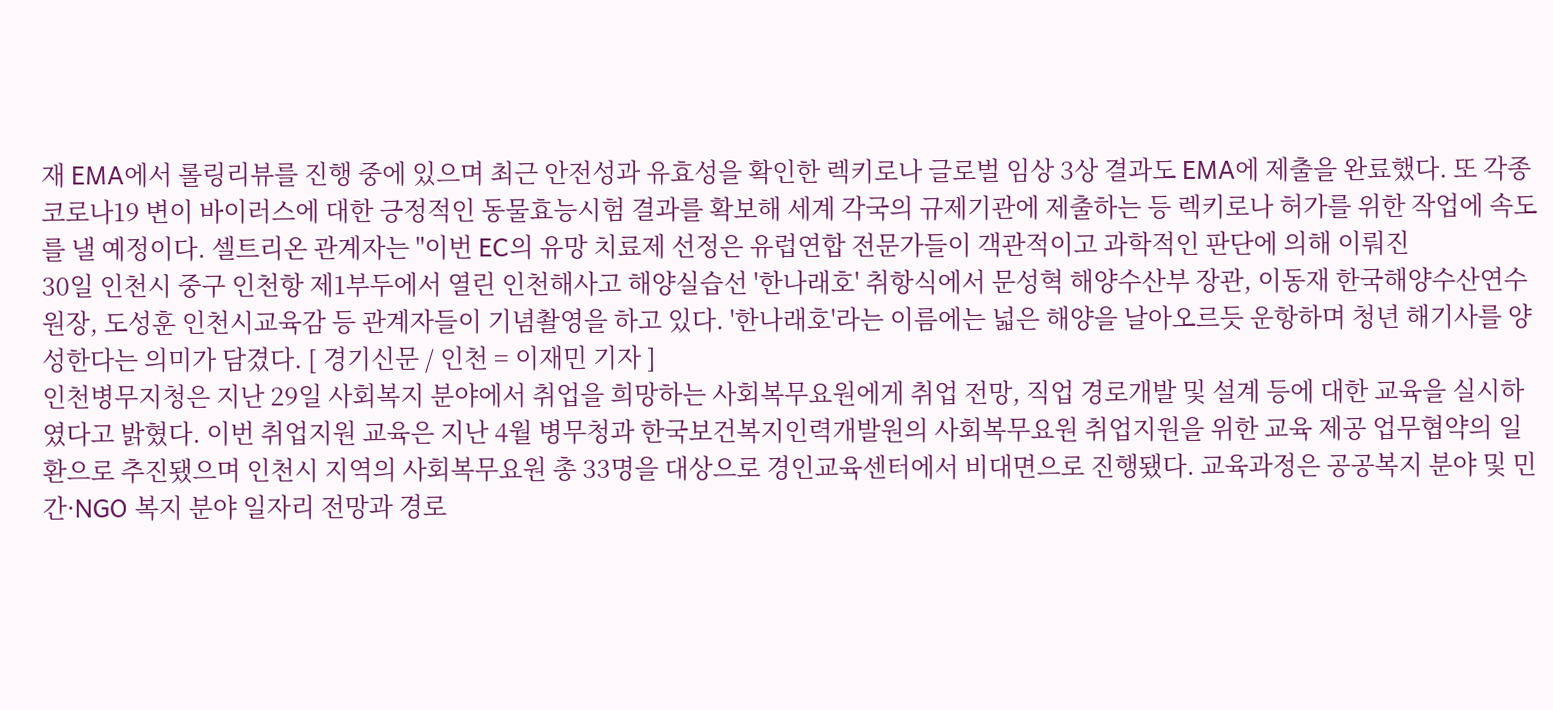재 EMA에서 롤링리뷰를 진행 중에 있으며 최근 안전성과 유효성을 확인한 렉키로나 글로벌 임상 3상 결과도 EMA에 제출을 완료했다. 또 각종 코로나19 변이 바이러스에 대한 긍정적인 동물효능시험 결과를 확보해 세계 각국의 규제기관에 제출하는 등 렉키로나 허가를 위한 작업에 속도를 낼 예정이다. 셀트리온 관계자는 "이번 EC의 유망 치료제 선정은 유럽연합 전문가들이 객관적이고 과학적인 판단에 의해 이뤄진
30일 인천시 중구 인천항 제1부두에서 열린 인천해사고 해양실습선 '한나래호' 취항식에서 문성혁 해양수산부 장관, 이동재 한국해양수산연수원장, 도성훈 인천시교육감 등 관계자들이 기념촬영을 하고 있다. '한나래호'라는 이름에는 넓은 해양을 날아오르듯 운항하며 청년 해기사를 양성한다는 의미가 담겼다. [ 경기신문 / 인천 = 이재민 기자 ]
인천병무지청은 지난 29일 사회복지 분야에서 취업을 희망하는 사회복무요원에게 취업 전망, 직업 경로개발 및 설계 등에 대한 교육을 실시하였다고 밝혔다. 이번 취업지원 교육은 지난 4월 병무청과 한국보건복지인력개발원의 사회복무요원 취업지원을 위한 교육 제공 업무협약의 일환으로 추진됐으며 인천시 지역의 사회복무요원 총 33명을 대상으로 경인교육센터에서 비대면으로 진행됐다. 교육과정은 공공복지 분야 및 민간·NGO 복지 분야 일자리 전망과 경로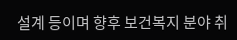설계 등이며 향후 보건복지 분야 취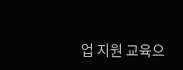업 지원 교육으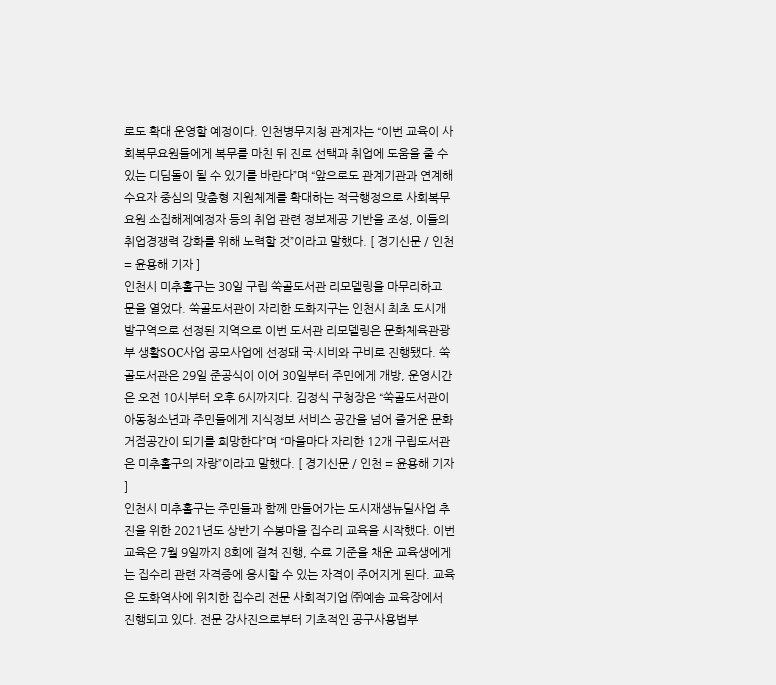로도 확대 운영할 예정이다. 인천병무지청 관계자는 “이번 교육이 사회복무요원들에게 복무를 마친 뒤 진로 선택과 취업에 도움을 줄 수 있는 디딤돌이 될 수 있기를 바란다”며 “앞으로도 관계기관과 연계해 수요자 중심의 맞춤형 지원체계를 확대하는 적극행정으로 사회복무요원 소집해제예정자 등의 취업 관련 정보제공 기반을 조성, 이들의 취업경쟁력 강화를 위해 노력할 것”이라고 말했다. [ 경기신문 / 인천 = 윤용해 기자 ]
인천시 미추홀구는 30일 구립 쑥골도서관 리모델링을 마무리하고 문을 열었다. 쑥골도서관이 자리한 도화지구는 인천시 최초 도시개발구역으로 선정된 지역으로 이번 도서관 리모델링은 문화체육관광부 생활SOC사업 공모사업에 선정돼 국·시비와 구비로 진행됐다. 쑥골도서관은 29일 준공식이 이어 30일부터 주민에게 개방, 운영시간은 오전 10시부터 오후 6시까지다. 김정식 구청장은 “쑥골도서관이 아동청소년과 주민들에게 지식정보 서비스 공간을 넘어 즐거운 문화거점공간이 되기를 희망한다”며 “마을마다 자리한 12개 구립도서관은 미추홀구의 자랑”이라고 말했다. [ 경기신문 / 인천 = 윤용해 기자 ]
인천시 미추홀구는 주민들과 함께 만들어가는 도시재생뉴딜사업 추진을 위한 2021년도 상반기 수봉마을 집수리 교육을 시작했다. 이번 교육은 7월 9일까지 8회에 걸쳐 진행, 수료 기준을 채운 교육생에게는 집수리 관련 자격증에 응시할 수 있는 자격이 주어지게 된다. 교육은 도화역사에 위치한 집수리 전문 사회적기업 ㈜예솜 교육장에서 진행되고 있다. 전문 강사진으로부터 기초적인 공구사용법부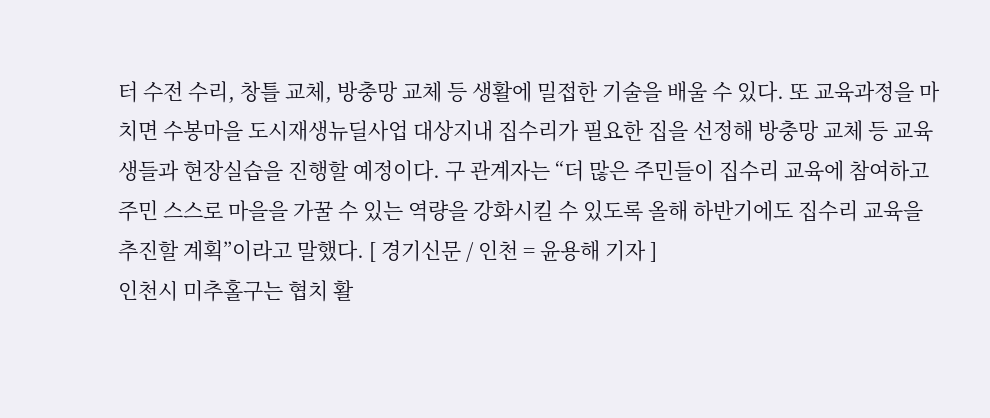터 수전 수리, 창틀 교체, 방충망 교체 등 생활에 밀접한 기술을 배울 수 있다. 또 교육과정을 마치면 수봉마을 도시재생뉴딜사업 대상지내 집수리가 필요한 집을 선정해 방충망 교체 등 교육생들과 현장실습을 진행할 예정이다. 구 관계자는 “더 많은 주민들이 집수리 교육에 참여하고 주민 스스로 마을을 가꿀 수 있는 역량을 강화시킬 수 있도록 올해 하반기에도 집수리 교육을 추진할 계획”이라고 말했다. [ 경기신문 / 인천 = 윤용해 기자 ]
인천시 미추홀구는 협치 활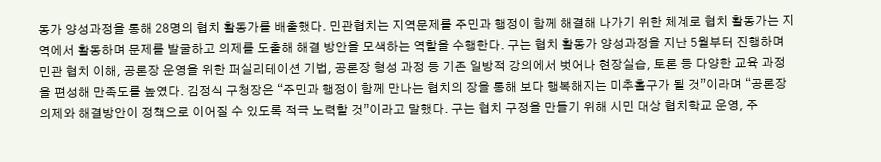동가 양성과정을 통해 28명의 협치 활동가를 배출했다. 민관협치는 지역문제를 주민과 행정이 함께 해결해 나가기 위한 체계로 협치 활동가는 지역에서 활동하며 문제를 발굴하고 의제를 도출해 해결 방안을 모색하는 역할을 수행한다. 구는 협치 활동가 양성과정을 지난 5월부터 진행하며 민관 협치 이해, 공론장 운영을 위한 퍼실리테이션 기법, 공론장 형성 과정 등 기존 일방적 강의에서 벗어나 현장실습, 토론 등 다양한 교육 과정을 편성해 만족도를 높였다. 김정식 구청장은 “주민과 행정이 함께 만나는 협치의 장을 통해 보다 행복해지는 미추홀구가 될 것”이라며 “공론장 의제와 해결방안이 정책으로 이어질 수 있도록 적극 노력할 것”이라고 말했다. 구는 협치 구정을 만들기 위해 시민 대상 협치학교 운영, 주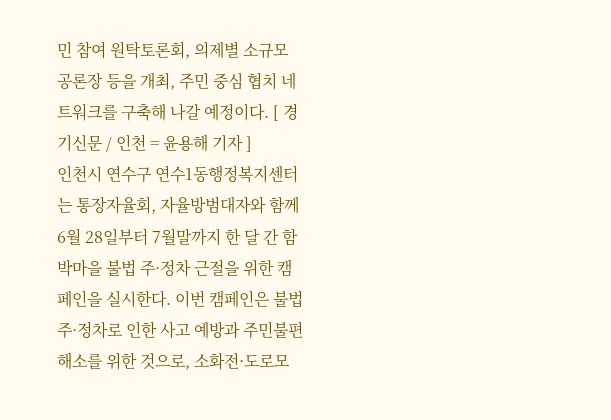민 참여 원탁토론회, 의제별 소규모 공론장 등을 개최, 주민 중심 협치 네트워크를 구축해 나갈 예정이다. [ 경기신문 / 인천 = 윤용해 기자 ]
인천시 연수구 연수1동행정복지센터는 통장자율회, 자율방범대자와 함께 6월 28일부터 7월말까지 한 달 간 함박마을 불법 주·정차 근절을 위한 캠페인을 실시한다. 이번 캠페인은 불법 주·정차로 인한 사고 예방과 주민불편 해소를 위한 것으로, 소화전·도로모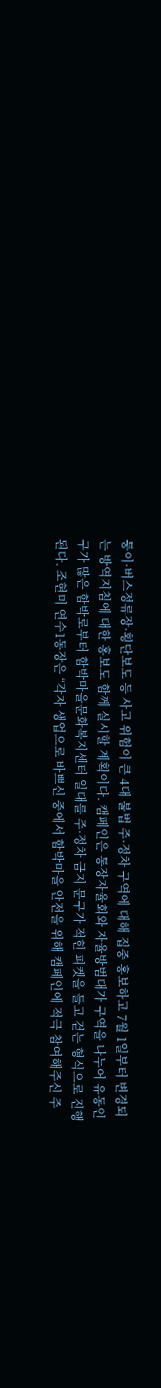퉁이·버스정류장·횡단보도 등 사고 위험이 큰 4대 불법 주·정차 구역에 대해 집중 홍보하고 7월 1일부터 변경되는 방역지침에 대한 홍보도 함께 실시할 계획이다. 캠페인은 통장자율회와 자율방범대가 구역을 나누어 유동인구가 많은 함박로부터 함박마을문화복지센터 일대를 주·정차 금지 문구가 적힌 피켓을 들고 걷는 형식으로 진행된다. 조현미 연수1동장은 “각자 생업으로 바쁘신 중에서 함박마을 안전을 위해 캠페인에 적극 참여해주신 주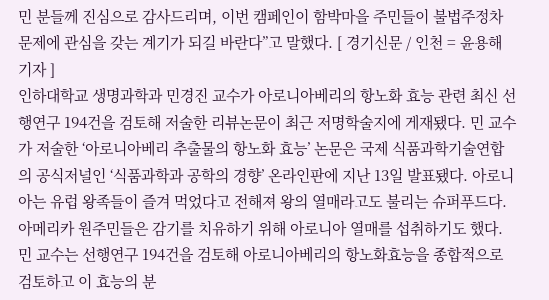민 분들께 진심으로 감사드리며, 이번 캠페인이 함박마을 주민들이 불법주정차 문제에 관심을 갖는 계기가 되길 바란다”고 말했다. [ 경기신문 / 인천 = 윤용해 기자 ]
인하대학교 생명과학과 민경진 교수가 아로니아베리의 항노화 효능 관련 최신 선행연구 194건을 검토해 저술한 리뷰논문이 최근 저명학술지에 게재됐다. 민 교수가 저술한 ‘아로니아베리 추출물의 항노화 효능’ 논문은 국제 식품과학기술연합의 공식저널인 ‘식품과학과 공학의 경향’ 온라인판에 지난 13일 발표됐다. 아로니아는 유럽 왕족들이 즐겨 먹었다고 전해져 왕의 열매라고도 불리는 슈퍼푸드다. 아메리카 원주민들은 감기를 치유하기 위해 아로니아 열매를 섭취하기도 했다. 민 교수는 선행연구 194건을 검토해 아로니아베리의 항노화효능을 종합적으로 검토하고 이 효능의 분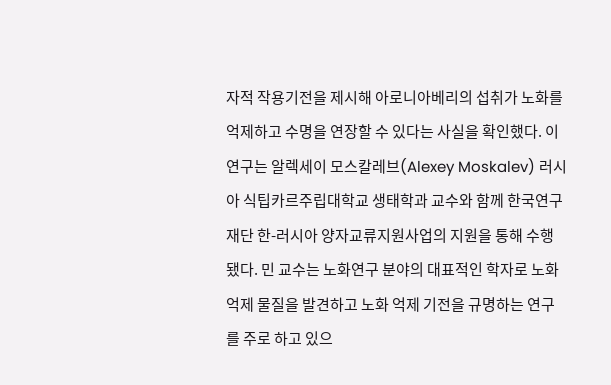자적 작용기전을 제시해 아로니아베리의 섭취가 노화를 억제하고 수명을 연장할 수 있다는 사실을 확인했다. 이 연구는 알렉세이 모스칼레브(Alexey Moskalev) 러시아 식팁카르주립대학교 생태학과 교수와 함께 한국연구재단 한-러시아 양자교류지원사업의 지원을 통해 수행됐다. 민 교수는 노화연구 분야의 대표적인 학자로 노화억제 물질을 발견하고 노화 억제 기전을 규명하는 연구를 주로 하고 있으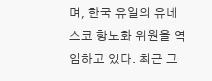며, 한국 유일의 유네스코 항노화 위원을 역임하고 있다. 최근 그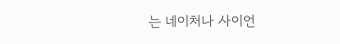는 네이처나 사이언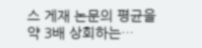스 게재 논문의 평균을 약 3배 상회하는…